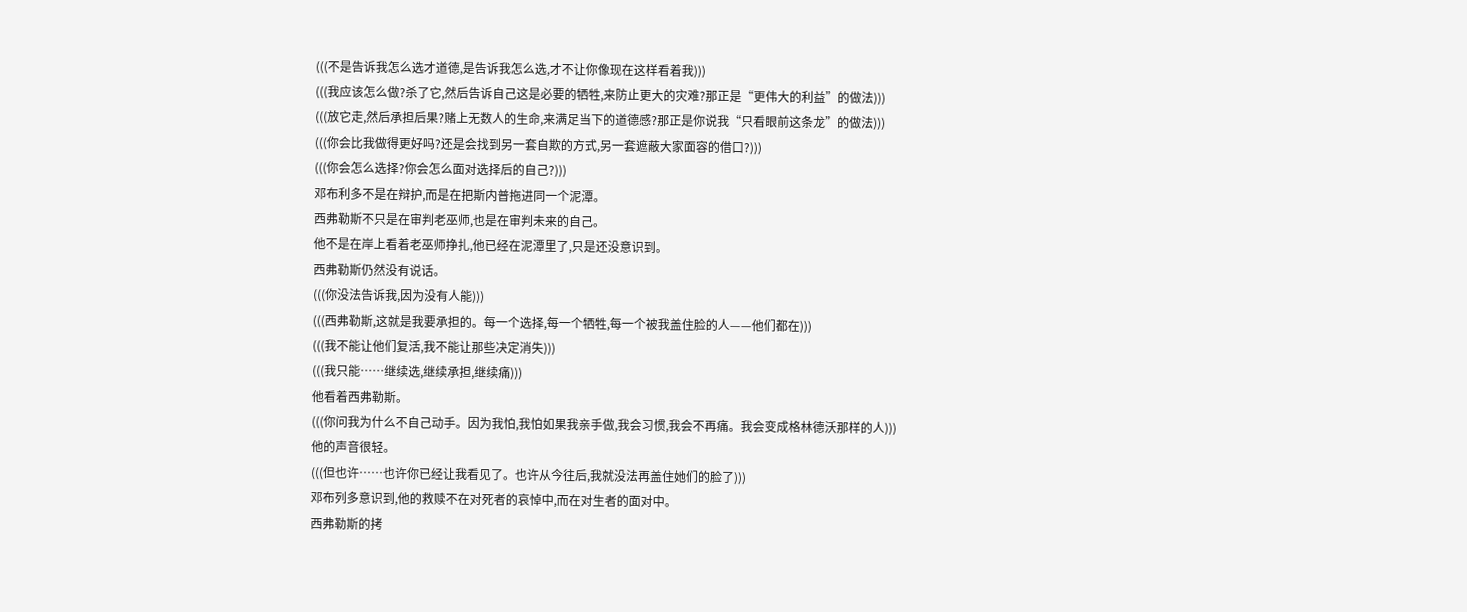(((不是告诉我怎么选才道德,是告诉我怎么选,才不让你像现在这样看着我)))
(((我应该怎么做?杀了它,然后告诉自己这是必要的牺牲,来防止更大的灾难?那正是“更伟大的利益”的做法)))
(((放它走,然后承担后果?赌上无数人的生命,来满足当下的道德感?那正是你说我“只看眼前这条龙”的做法)))
(((你会比我做得更好吗?还是会找到另一套自欺的方式,另一套遮蔽大家面容的借口?)))
(((你会怎么选择?你会怎么面对选择后的自己?)))
邓布利多不是在辩护,而是在把斯内普拖进同一个泥潭。
西弗勒斯不只是在审判老巫师,也是在审判未来的自己。
他不是在岸上看着老巫师挣扎,他已经在泥潭里了,只是还没意识到。
西弗勒斯仍然没有说话。
(((你没法告诉我,因为没有人能)))
(((西弗勒斯,这就是我要承担的。每一个选择,每一个牺牲,每一个被我盖住脸的人——他们都在)))
(((我不能让他们复活,我不能让那些决定消失)))
(((我只能……继续选,继续承担,继续痛)))
他看着西弗勒斯。
(((你问我为什么不自己动手。因为我怕,我怕如果我亲手做,我会习惯,我会不再痛。我会变成格林德沃那样的人)))
他的声音很轻。
(((但也许……也许你已经让我看见了。也许从今往后,我就没法再盖住她们的脸了)))
邓布列多意识到,他的救赎不在对死者的哀悼中,而在对生者的面对中。
西弗勒斯的拷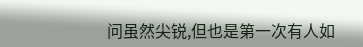问虽然尖锐,但也是第一次有人如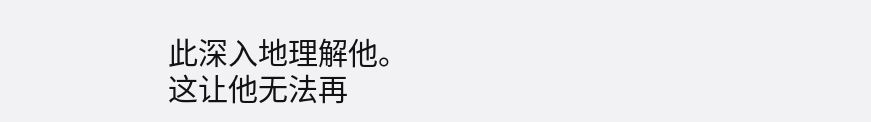此深入地理解他。
这让他无法再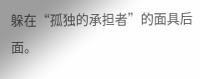躲在“孤独的承担者”的面具后面。